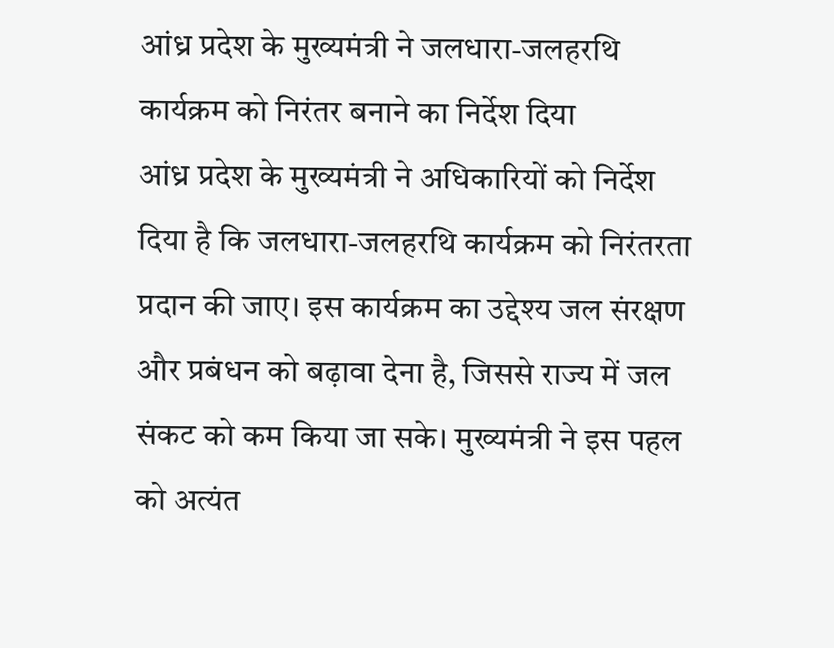आंध्र प्रदेश के मुख्यमंत्री ने जलधारा-जलहरथि कार्यक्रम को निरंतर बनाने का निर्देश दिया
आंध्र प्रदेश के मुख्यमंत्री ने अधिकारियों को निर्देश दिया है कि जलधारा-जलहरथि कार्यक्रम को निरंतरता प्रदान की जाए। इस कार्यक्रम का उद्देश्य जल संरक्षण और प्रबंधन को बढ़ावा देना है, जिससे राज्य में जल संकट को कम किया जा सके। मुख्यमंत्री ने इस पहल को अत्यंत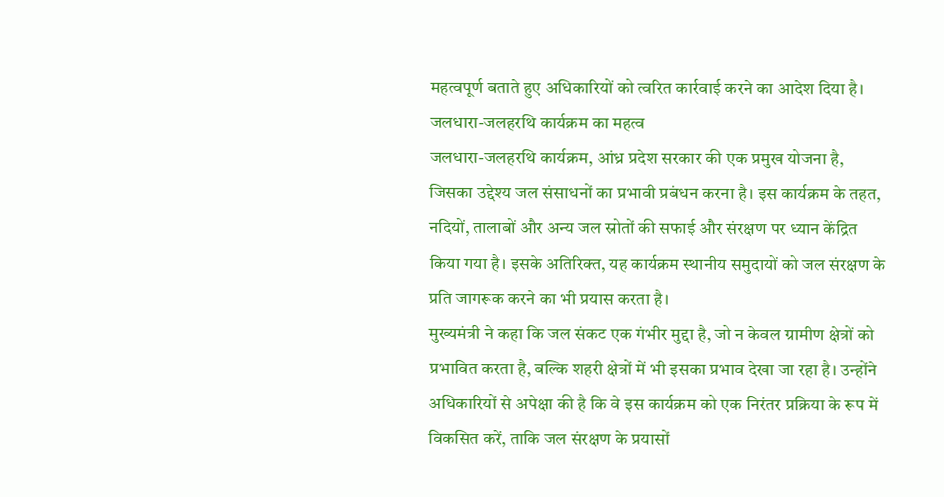महत्वपूर्ण बताते हुए अधिकारियों को त्वरित कार्रवाई करने का आदेश दिया है।
जलधारा-जलहरथि कार्यक्रम का महत्व
जलधारा-जलहरथि कार्यक्रम, आंध्र प्रदेश सरकार की एक प्रमुख योजना है, जिसका उद्देश्य जल संसाधनों का प्रभावी प्रबंधन करना है। इस कार्यक्रम के तहत, नदियों, तालाबों और अन्य जल स्रोतों की सफाई और संरक्षण पर ध्यान केंद्रित किया गया है। इसके अतिरिक्त, यह कार्यक्रम स्थानीय समुदायों को जल संरक्षण के प्रति जागरूक करने का भी प्रयास करता है।
मुख्यमंत्री ने कहा कि जल संकट एक गंभीर मुद्दा है, जो न केवल ग्रामीण क्षेत्रों को प्रभावित करता है, बल्कि शहरी क्षेत्रों में भी इसका प्रभाव देखा जा रहा है। उन्होंने अधिकारियों से अपेक्षा की है कि वे इस कार्यक्रम को एक निरंतर प्रक्रिया के रूप में विकसित करें, ताकि जल संरक्षण के प्रयासों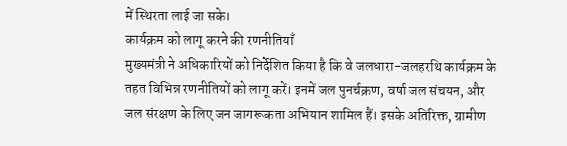में स्थिरता लाई जा सके।
कार्यक्रम को लागू करने की रणनीतियाँ
मुख्यमंत्री ने अधिकारियों को निर्देशित किया है कि वे जलधारा-जलहरथि कार्यक्रम के तहत विभिन्न रणनीतियों को लागू करें। इनमें जल पुनर्चक्रण, वर्षा जल संचयन, और जल संरक्षण के लिए जन जागरूकता अभियान शामिल हैं। इसके अतिरिक्त, ग्रामीण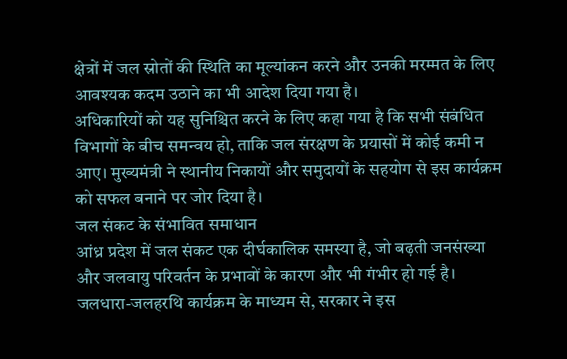क्षेत्रों में जल स्रोतों की स्थिति का मूल्यांकन करने और उनकी मरम्मत के लिए आवश्यक कदम उठाने का भी आदेश दिया गया है।
अधिकारियों को यह सुनिश्चित करने के लिए कहा गया है कि सभी संबंधित विभागों के बीच समन्वय हो, ताकि जल संरक्षण के प्रयासों में कोई कमी न आए। मुख्यमंत्री ने स्थानीय निकायों और समुदायों के सहयोग से इस कार्यक्रम को सफल बनाने पर जोर दिया है।
जल संकट के संभावित समाधान
आंध्र प्रदेश में जल संकट एक दीर्घकालिक समस्या है, जो बढ़ती जनसंख्या और जलवायु परिवर्तन के प्रभावों के कारण और भी गंभीर हो गई है। जलधारा-जलहरथि कार्यक्रम के माध्यम से, सरकार ने इस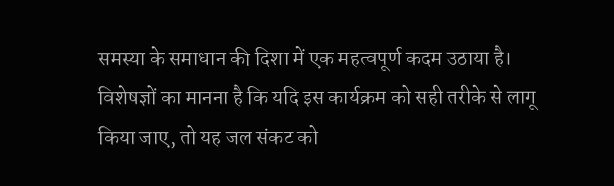समस्या के समाधान की दिशा में एक महत्वपूर्ण कदम उठाया है।
विशेषज्ञों का मानना है कि यदि इस कार्यक्रम को सही तरीके से लागू किया जाए, तो यह जल संकट को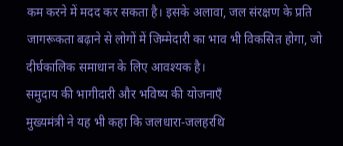कम करने में मदद कर सकता है। इसके अलावा, जल संरक्षण के प्रति जागरूकता बढ़ाने से लोगों में जिम्मेदारी का भाव भी विकसित होगा, जो दीर्घकालिक समाधान के लिए आवश्यक है।
समुदाय की भागीदारी और भविष्य की योजनाएँ
मुख्यमंत्री ने यह भी कहा कि जलधारा-जलहरथि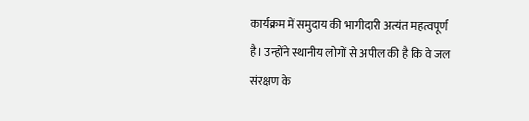कार्यक्रम में समुदाय की भागीदारी अत्यंत महत्वपूर्ण है। उन्होंने स्थानीय लोगों से अपील की है कि वे जल संरक्षण के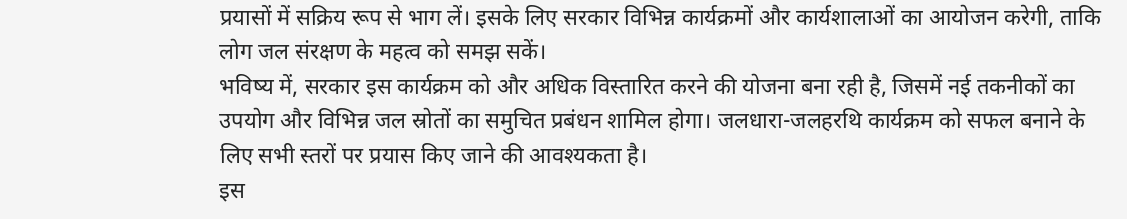प्रयासों में सक्रिय रूप से भाग लें। इसके लिए सरकार विभिन्न कार्यक्रमों और कार्यशालाओं का आयोजन करेगी, ताकि लोग जल संरक्षण के महत्व को समझ सकें।
भविष्य में, सरकार इस कार्यक्रम को और अधिक विस्तारित करने की योजना बना रही है, जिसमें नई तकनीकों का उपयोग और विभिन्न जल स्रोतों का समुचित प्रबंधन शामिल होगा। जलधारा-जलहरथि कार्यक्रम को सफल बनाने के लिए सभी स्तरों पर प्रयास किए जाने की आवश्यकता है।
इस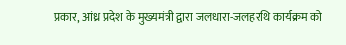प्रकार, आंध्र प्रदेश के मुख्यमंत्री द्वारा जलधारा-जलहरथि कार्यक्रम को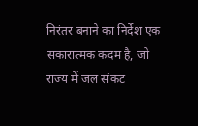निरंतर बनाने का निर्देश एक सकारात्मक कदम है, जो राज्य में जल संकट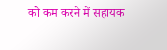को कम करने में सहायक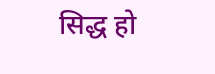सिद्ध हो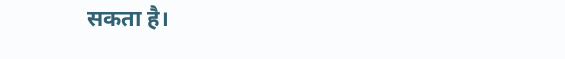सकता है।